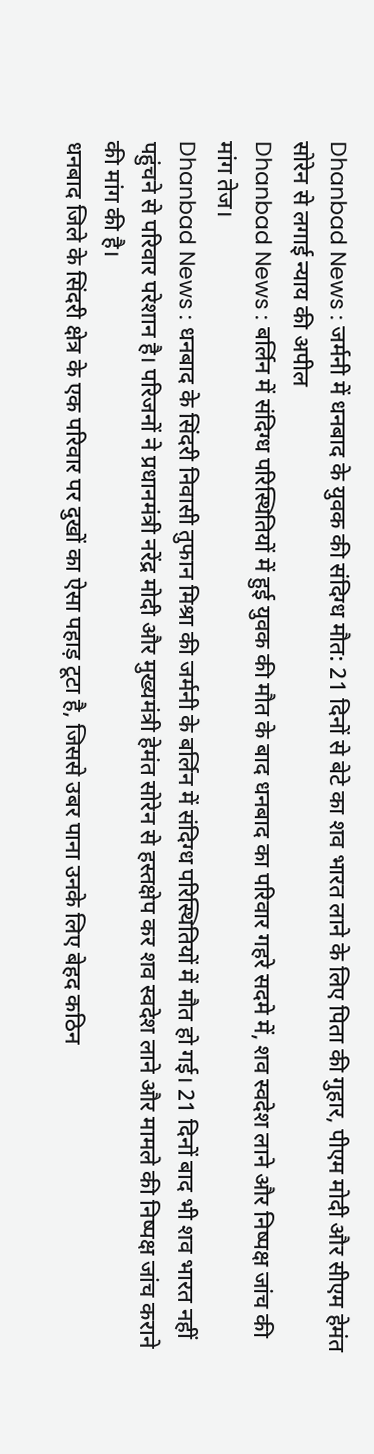Dhanbad News : जर्मनी में धनबाद के युवक की संदिग्ध मौत: 21 दिनों से बेटे का शव भारत लाने के लिए पिता की गुहार, पीएम मोदी और सीएम हेमंत सोरेन से लगाई न्याय की अपील
Dhanbad News : बर्लिन में संदिग्ध परिस्थितियों में हुई युवक की मौत के बाद धनबाद का परिवार गहरे सदमे में, शव स्वदेश लाने और निष्पक्ष जांच की मांग तेज।
Dhanbad News : धनबाद के सिंदरी निवासी तुफान मिश्रा की जर्मनी के बर्लिन में संदिग्ध परिस्थितियों में मौत हो गई। 21 दिनों बाद भी शव भारत नहीं पहुंचने से परिवार परेशान है। परिजनों ने प्रधानमंत्री नरेंद्र मोदी और मुख्यमंत्री हेमंत सोरेन से हस्तक्षेप कर शव स्वदेश लाने और मामले की निष्पक्ष जांच कराने की मांग की है।
धनबाद जिले के सिंदरी क्षेत्र के एक परिवार पर दुखों का ऐसा पहाड़ टूटा है, जिससे उबर पाना उनके लिए बेहद कठिन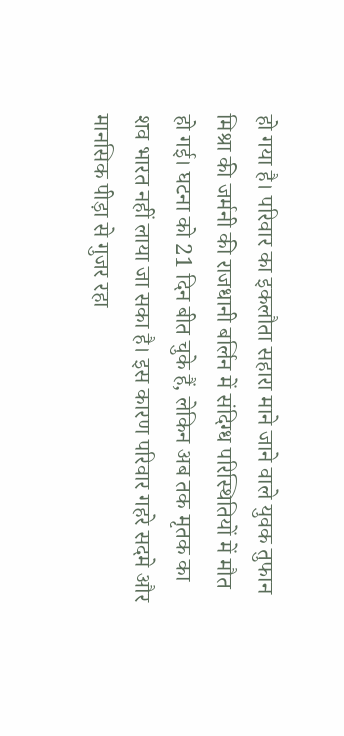हो गया है। परिवार का इकलौता सहारा माने जाने वाले युवक तुफान मिश्रा की जर्मनी की राजधानी बर्लिन में संदिग्ध परिस्थितियों में मौत हो गई। घटना को 21 दिन बीत चुके हैं, लेकिन अब तक मृतक का शव भारत नहीं लाया जा सका है। इस कारण परिवार गहरे सदमे और मानसिक पीड़ा से गुजर रहा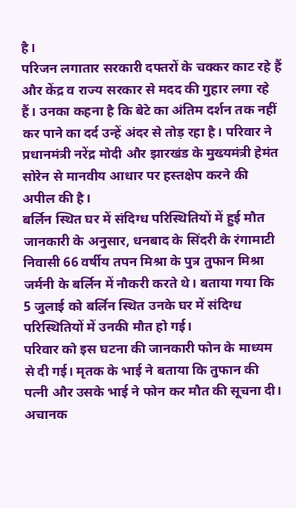है।
परिजन लगातार सरकारी दफ्तरों के चक्कर काट रहे हैं और केंद्र व राज्य सरकार से मदद की गुहार लगा रहे हैं। उनका कहना है कि बेटे का अंतिम दर्शन तक नहीं कर पाने का दर्द उन्हें अंदर से तोड़ रहा है। परिवार ने प्रधानमंत्री नरेंद्र मोदी और झारखंड के मुख्यमंत्री हेमंत सोरेन से मानवीय आधार पर हस्तक्षेप करने की अपील की है।
बर्लिन स्थित घर में संदिग्ध परिस्थितियों में हुई मौत
जानकारी के अनुसार, धनबाद के सिंदरी के रंगामाटी निवासी 66 वर्षीय तपन मिश्रा के पुत्र तुफान मिश्रा जर्मनी के बर्लिन में नौकरी करते थे। बताया गया कि 5 जुलाई को बर्लिन स्थित उनके घर में संदिग्ध परिस्थितियों में उनकी मौत हो गई।
परिवार को इस घटना की जानकारी फोन के माध्यम से दी गई। मृतक के भाई ने बताया कि तुफान की पत्नी और उसके भाई ने फोन कर मौत की सूचना दी। अचानक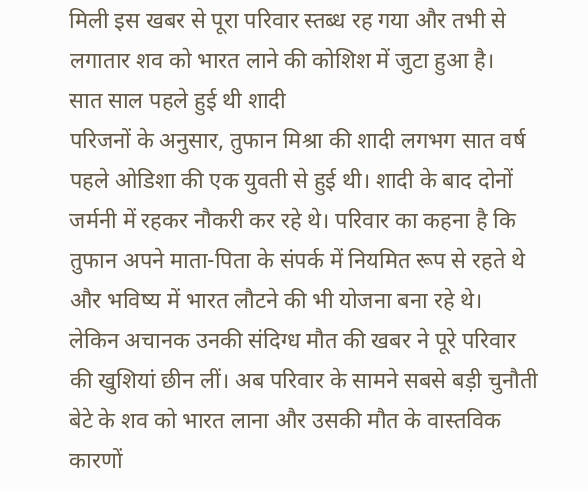मिली इस खबर से पूरा परिवार स्तब्ध रह गया और तभी से लगातार शव को भारत लाने की कोशिश में जुटा हुआ है।
सात साल पहले हुई थी शादी
परिजनों के अनुसार, तुफान मिश्रा की शादी लगभग सात वर्ष पहले ओडिशा की एक युवती से हुई थी। शादी के बाद दोनों जर्मनी में रहकर नौकरी कर रहे थे। परिवार का कहना है कि तुफान अपने माता-पिता के संपर्क में नियमित रूप से रहते थे और भविष्य में भारत लौटने की भी योजना बना रहे थे।
लेकिन अचानक उनकी संदिग्ध मौत की खबर ने पूरे परिवार की खुशियां छीन लीं। अब परिवार के सामने सबसे बड़ी चुनौती बेटे के शव को भारत लाना और उसकी मौत के वास्तविक कारणों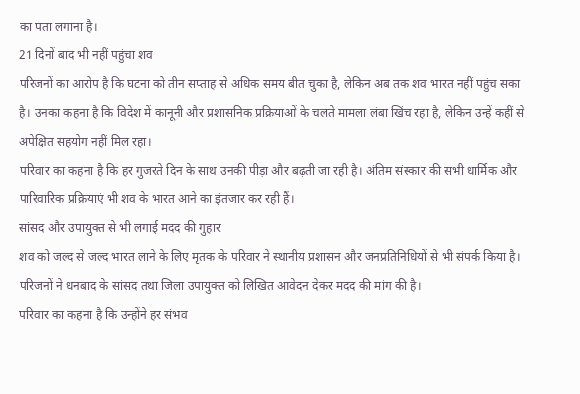का पता लगाना है।
21 दिनों बाद भी नहीं पहुंचा शव
परिजनों का आरोप है कि घटना को तीन सप्ताह से अधिक समय बीत चुका है, लेकिन अब तक शव भारत नहीं पहुंच सका है। उनका कहना है कि विदेश में कानूनी और प्रशासनिक प्रक्रियाओं के चलते मामला लंबा खिंच रहा है, लेकिन उन्हें कहीं से अपेक्षित सहयोग नहीं मिल रहा।
परिवार का कहना है कि हर गुजरते दिन के साथ उनकी पीड़ा और बढ़ती जा रही है। अंतिम संस्कार की सभी धार्मिक और पारिवारिक प्रक्रियाएं भी शव के भारत आने का इंतजार कर रही हैं।
सांसद और उपायुक्त से भी लगाई मदद की गुहार
शव को जल्द से जल्द भारत लाने के लिए मृतक के परिवार ने स्थानीय प्रशासन और जनप्रतिनिधियों से भी संपर्क किया है। परिजनों ने धनबाद के सांसद तथा जिला उपायुक्त को लिखित आवेदन देकर मदद की मांग की है।
परिवार का कहना है कि उन्होंने हर संभव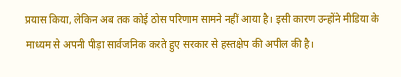प्रयास किया, लेकिन अब तक कोई ठोस परिणाम सामने नहीं आया है। इसी कारण उन्होंने मीडिया के माध्यम से अपनी पीड़ा सार्वजनिक करते हुए सरकार से हस्तक्षेप की अपील की है।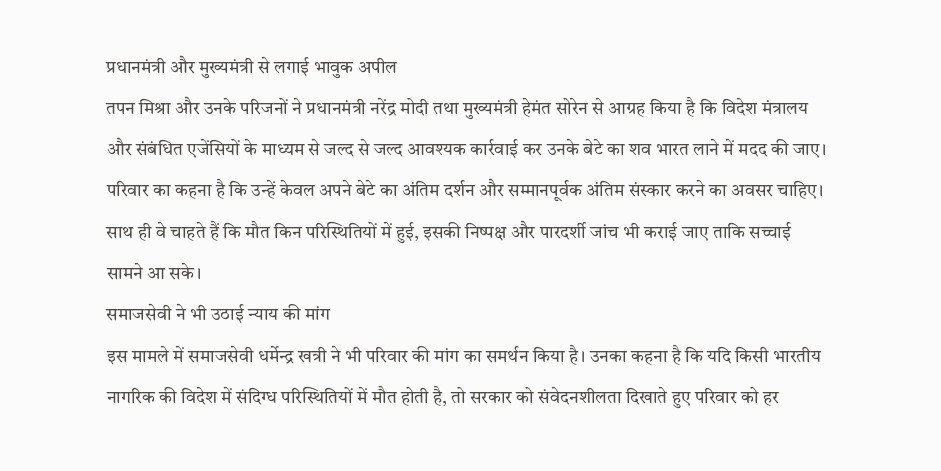प्रधानमंत्री और मुख्यमंत्री से लगाई भावुक अपील
तपन मिश्रा और उनके परिजनों ने प्रधानमंत्री नरेंद्र मोदी तथा मुख्यमंत्री हेमंत सोरेन से आग्रह किया है कि विदेश मंत्रालय और संबंधित एजेंसियों के माध्यम से जल्द से जल्द आवश्यक कार्रवाई कर उनके बेटे का शव भारत लाने में मदद की जाए।
परिवार का कहना है कि उन्हें केवल अपने बेटे का अंतिम दर्शन और सम्मानपूर्वक अंतिम संस्कार करने का अवसर चाहिए। साथ ही वे चाहते हैं कि मौत किन परिस्थितियों में हुई, इसकी निष्पक्ष और पारदर्शी जांच भी कराई जाए ताकि सच्चाई सामने आ सके।
समाजसेवी ने भी उठाई न्याय की मांग
इस मामले में समाजसेवी धर्मेन्द्र खत्री ने भी परिवार की मांग का समर्थन किया है। उनका कहना है कि यदि किसी भारतीय नागरिक की विदेश में संदिग्ध परिस्थितियों में मौत होती है, तो सरकार को संवेदनशीलता दिखाते हुए परिवार को हर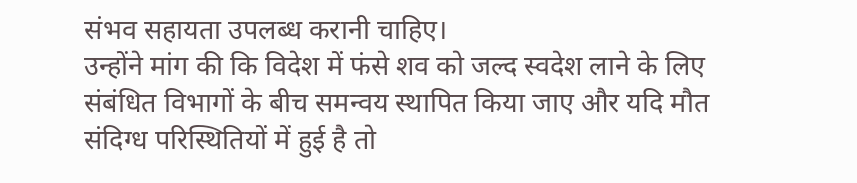संभव सहायता उपलब्ध करानी चाहिए।
उन्होंने मांग की कि विदेश में फंसे शव को जल्द स्वदेश लाने के लिए संबंधित विभागों के बीच समन्वय स्थापित किया जाए और यदि मौत संदिग्ध परिस्थितियों में हुई है तो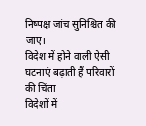निष्पक्ष जांच सुनिश्चित की जाए।
विदेश में होने वाली ऐसी घटनाएं बढ़ाती हैं परिवारों की चिंता
विदेशों में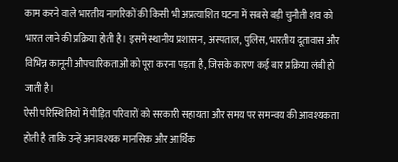काम करने वाले भारतीय नागरिकों की किसी भी अप्रत्याशित घटना में सबसे बड़ी चुनौती शव को भारत लाने की प्रक्रिया होती है। इसमें स्थानीय प्रशासन, अस्पताल, पुलिस, भारतीय दूतावास और विभिन्न कानूनी औपचारिकताओं को पूरा करना पड़ता है, जिसके कारण कई बार प्रक्रिया लंबी हो जाती है।
ऐसी परिस्थितियों में पीड़ित परिवारों को सरकारी सहायता और समय पर समन्वय की आवश्यकता होती है ताकि उन्हें अनावश्यक मानसिक और आर्थिक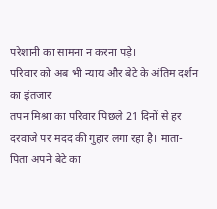परेशानी का सामना न करना पड़े।
परिवार को अब भी न्याय और बेटे के अंतिम दर्शन का इंतजार
तपन मिश्रा का परिवार पिछले 21 दिनों से हर दरवाजे पर मदद की गुहार लगा रहा है। माता-पिता अपने बेटे का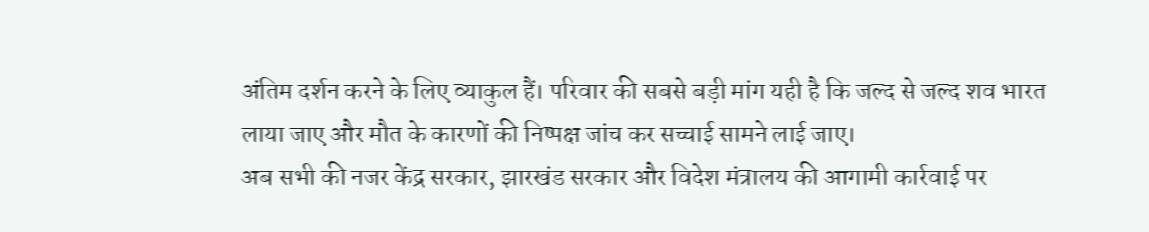अंतिम दर्शन करने के लिए व्याकुल हैं। परिवार की सबसे बड़ी मांग यही है कि जल्द से जल्द शव भारत लाया जाए और मौत के कारणों की निष्पक्ष जांच कर सच्चाई सामने लाई जाए।
अब सभी की नजर केंद्र सरकार, झारखंड सरकार और विदेश मंत्रालय की आगामी कार्रवाई पर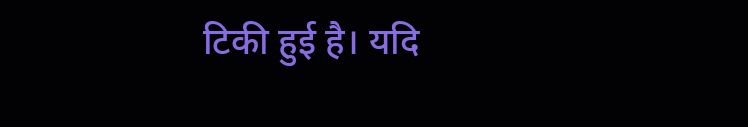टिकी हुई है। यदि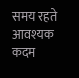समय रहते आवश्यक कदम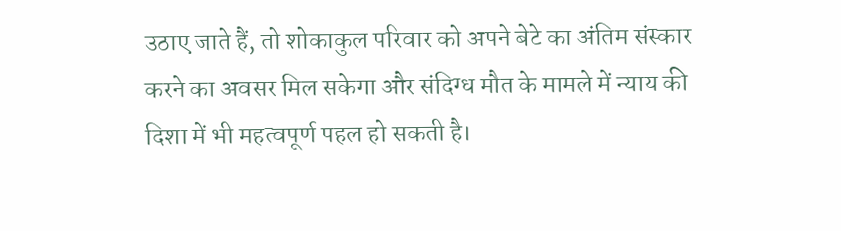उठाए जाते हैं, तो शोकाकुल परिवार को अपने बेटे का अंतिम संस्कार करने का अवसर मिल सकेगा और संदिग्ध मौत के मामले में न्याय की दिशा में भी महत्वपूर्ण पहल हो सकती है।